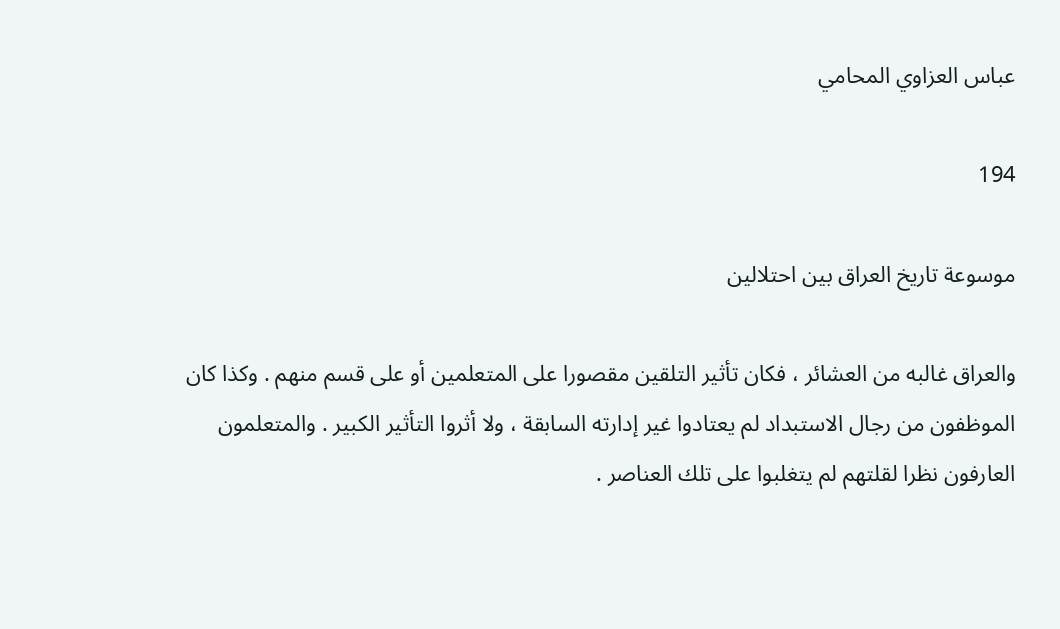عباس العزاوي المحامي

194

موسوعة تاريخ العراق بين احتلالين

والعراق غالبه من العشائر ، فكان تأثير التلقين مقصورا على المتعلمين أو على قسم منهم . وكذا كان الموظفون من رجال الاستبداد لم يعتادوا غير إدارته السابقة ، ولا أثروا التأثير الكبير . والمتعلمون العارفون نظرا لقلتهم لم يتغلبوا على تلك العناصر .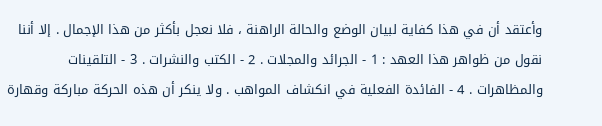وأعتقد أن في هذا كفاية لبيان الوضع والحالة الراهنة ، فلا نعجل بأكثر من هذا الإجمال . إلا أننا نقول من ظواهر هذا العهد : 1 - الجرائد والمجلات . 2 - الكتب والنشرات . 3 - التلقينات والمظاهرات . 4 - الفائدة الفعلية في انكشاف المواهب . ولا ينكر أن هذه الحركة مباركة وقهارة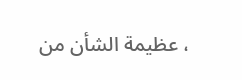، عظيمة الشأن من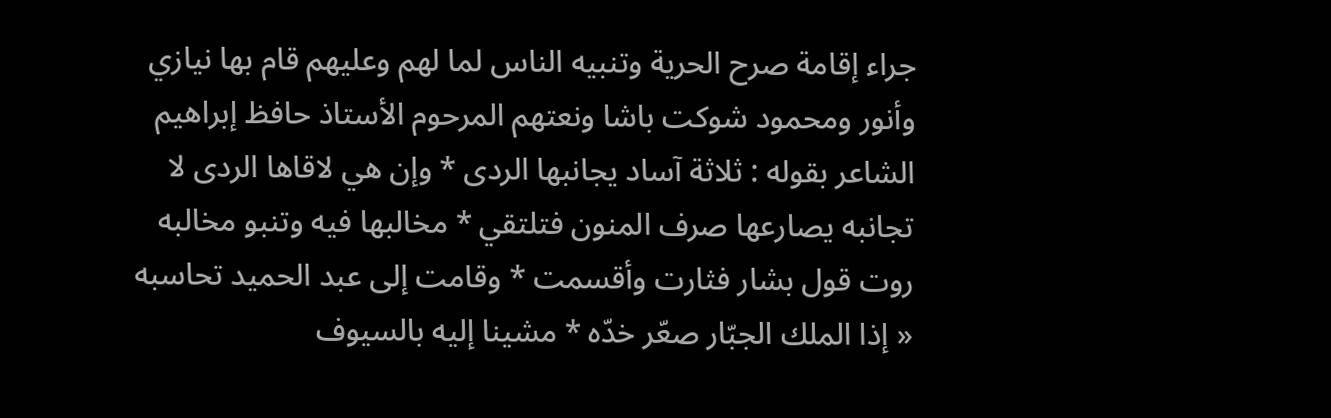جراء إقامة صرح الحرية وتنبيه الناس لما لهم وعليهم قام بها نيازي وأنور ومحمود شوكت باشا ونعتهم المرحوم الأستاذ حافظ إبراهيم الشاعر بقوله : ثلاثة آساد يجانبها الردى * وإن هي لاقاها الردى لا تجانبه يصارعها صرف المنون فتلتقي * مخالبها فيه وتنبو مخالبه روت قول بشار فثارت وأقسمت * وقامت إلى عبد الحميد تحاسبه « إذا الملك الجبّار صعّر خدّه * مشينا إليه بالسيوف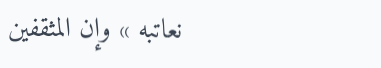نعاتبه » وإن المثقفين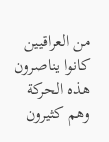من العراقيين كانوا يناصرون هذه الحركة وهم كثيرون